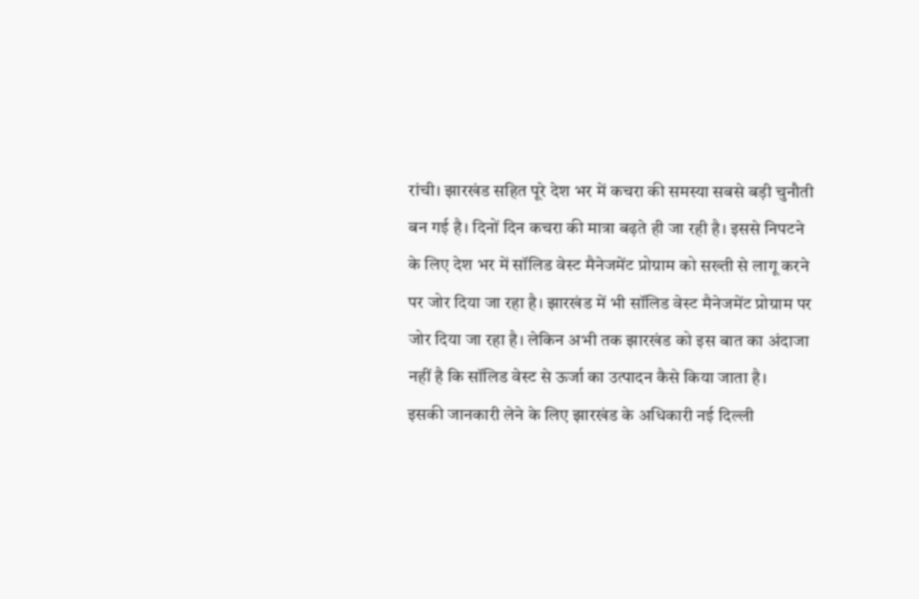रांची। झारखंड सहित पूरे देश भर में कचरा की समस्या सबसे बड़ी चुनौती बन गई है। दिनों दिन कचरा की मात्रा बढ़ते ही जा रही है। इससे निपटने के लिए देश भर में सॉलिड वेस्ट मैनेजमेंट प्रोग्राम को सख्ती से लागू करने पर जोर दिया जा रहा है। झारखंड में भी सॉलिड वेस्ट मैनेजमेंट प्रोग्राम पर जोर दिया जा रहा है। लेकिन अभी तक झारखंड को इस बात का अंदाजा नहीं है कि सॉलिड वेस्ट से ऊर्जा का उत्पादन कैसे किया जाता है।
इसकी जानकारी लेने के लिए झारखंड के अधिकारी नई दिल्ली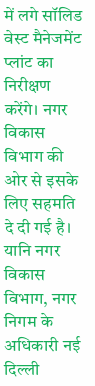में लगे सॉलिड वेस्ट मैनेजमेंट प्लांट का निरीक्षण करेंगे। नगर विकास विभाग की ओर से इसके लिए सहमति दे दी गई है। यानि नगर विकास विभाग, नगर निगम के अधिकारी नई दिल्ली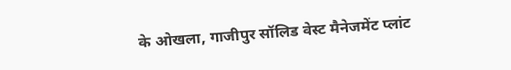के ओखला, गाजीपुर सॉलिड वेस्ट मैनेजमेंट प्लांट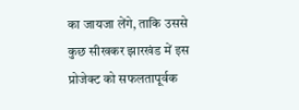का जायजा लेंगे, ताकि उससे कुछ सीखकर झारखंड में इस प्रोजेक्ट को सफलतापूर्वक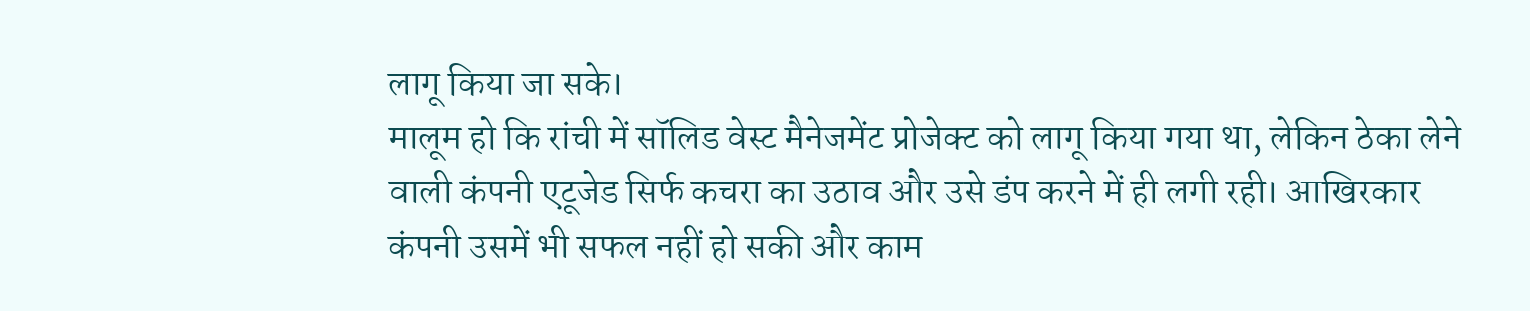लागू किया जा सके।
मालूम हो कि रांची में सॉलिड वेस्ट मैनेजमेंट प्रोजेक्ट को लागू किया गया था, लेकिन ठेका लेने वाली कंपनी एटूजेड सिर्फ कचरा का उठाव और उसे डंप करने में ही लगी रही। आखिरकार कंपनी उसमें भी सफल नहीं हो सकी और काम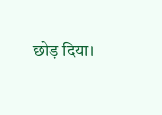छोड़ दिया।